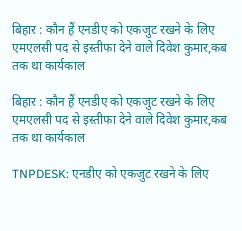बिहार : कौन हैं एनडीए को एकजुट रखने के लिए एमएलसी पद से इस्तीफा देने वाले दिवेश कुमार,कब तक था कार्यकाल

बिहार : कौन हैं एनडीए को एकजुट रखने के लिए एमएलसी पद से इस्तीफा देने वाले दिवेश कुमार,कब तक था कार्यकाल

TNPDESK: एनडीए को एकजुट रखने के लिए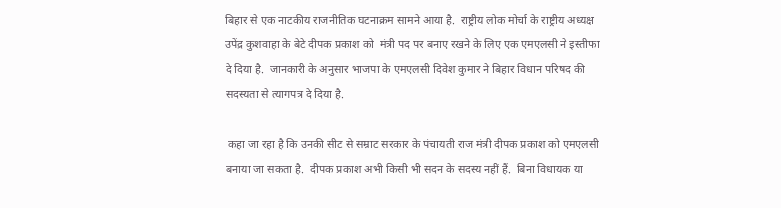बिहार से एक नाटकीय राजनीतिक घटनाक्रम सामने आया है.  राष्ट्रीय लोक मोर्चा के राष्ट्रीय अध्यक्ष उपेंद्र कुशवाहा के बेटे दीपक प्रकाश को  मंत्री पद पर बनाए रखने के लिए एक एमएलसी ने इस्तीफा दे दिया है.  जानकारी के अनुसार भाजपा के एमएलसी दिवेश कुमार ने बिहार विधान परिषद की सदस्यता से त्यागपत्र दे दिया है.

 कहा जा रहा है कि उनकी सीट से सम्राट सरकार के पंचायती राज मंत्री दीपक प्रकाश को एमएलसी बनाया जा सकता है.  दीपक प्रकाश अभी किसी भी सदन के सदस्य नहीं हैं.  बिना विधायक या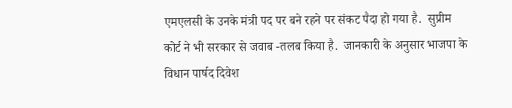एमएलसी के उनके मंत्री पद पर बने रहने पर संकट पैदा हो गया है.  सुप्रीम कोर्ट ने भी सरकार से जवाब -तलब किया है.  जानकारी के अनुसार भाजपा के विधान पार्षद दिवेश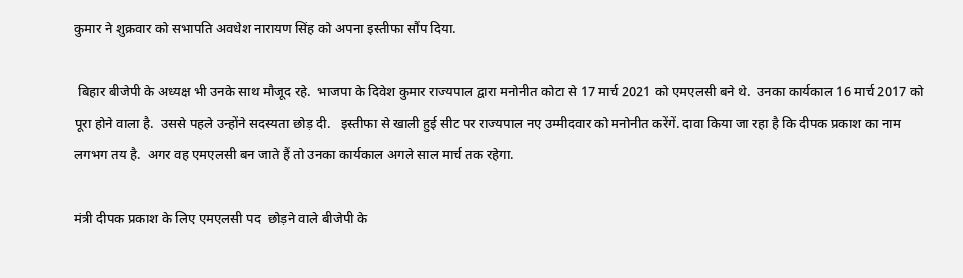कुमार ने शुक्रवार को सभापति अवधेश नारायण सिंह को अपना इस्तीफा सौंप दिया.

 बिहार बीजेपी के अध्यक्ष भी उनके साथ मौजूद रहे.  भाजपा के दिवेश कुमार राज्यपाल द्वारा मनोनीत कोटा से 17 मार्च 2021 को एमएलसी बने थे.  उनका कार्यकाल 16 मार्च 2017 को पूरा होने वाला है.  उससे पहले उन्होंने सदस्यता छोड़ दी.   इस्तीफा से खाली हुई सीट पर राज्यपाल नए उम्मीदवार को मनोनीत करेंगें. दावा किया जा रहा है कि दीपक प्रकाश का नाम लगभग तय है.  अगर वह एमएलसी बन जाते हैं तो उनका कार्यकाल अगले साल मार्च तक रहेगा.

मंत्री दीपक प्रकाश के लिए एमएलसी पद  छोड़ने वाले बीजेपी के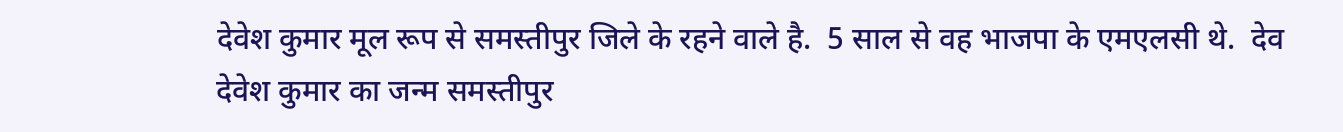देवेश कुमार मूल रूप से समस्तीपुर जिले के रहने वाले है.  5 साल से वह भाजपा के एमएलसी थे.  देव देवेश कुमार का जन्म समस्तीपुर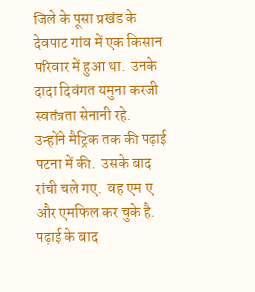जिले के पूसा प्रखंड के देवपाट गांव में एक किसान परिवार में हुआ था.  उनके दादा दिवंगत यमुना करजी स्वतंत्रता सेनानी रहे.  उन्होंने मैट्रिक तक की पढ़ाई पटना में की.  उसके बाद रांची चले गए.  वह एम ए  और एमफिल कर चुके है.  पढ़ाई के बाद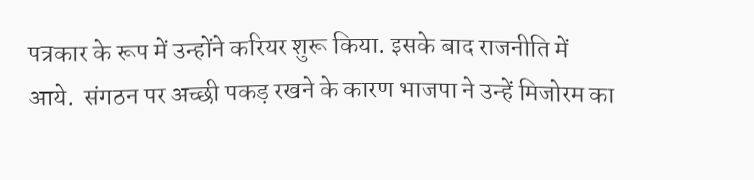पत्रकार के रूप में उन्होंने करियर शुरू किया. इसके बाद राजनीति में आये.  संगठन पर अच्छी पकड़ रखने के कारण भाजपा ने उन्हें मिजोरम का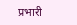प्रभारी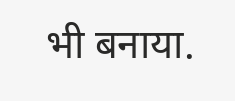भी बनाया.